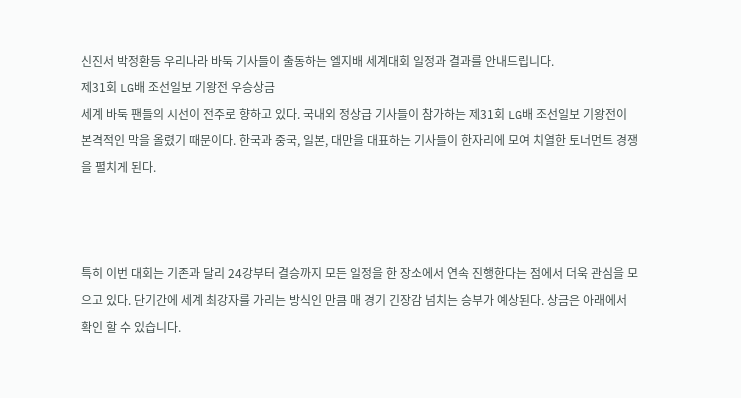신진서 박정환등 우리나라 바둑 기사들이 출동하는 엘지배 세계대회 일정과 결과를 안내드립니다.
제31회 LG배 조선일보 기왕전 우승상금
세계 바둑 팬들의 시선이 전주로 향하고 있다. 국내외 정상급 기사들이 참가하는 제31회 LG배 조선일보 기왕전이 본격적인 막을 올렸기 때문이다. 한국과 중국, 일본, 대만을 대표하는 기사들이 한자리에 모여 치열한 토너먼트 경쟁을 펼치게 된다.



특히 이번 대회는 기존과 달리 24강부터 결승까지 모든 일정을 한 장소에서 연속 진행한다는 점에서 더욱 관심을 모으고 있다. 단기간에 세계 최강자를 가리는 방식인 만큼 매 경기 긴장감 넘치는 승부가 예상된다. 상금은 아래에서 확인 할 수 있습니다.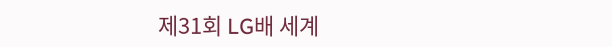제31회 LG배 세계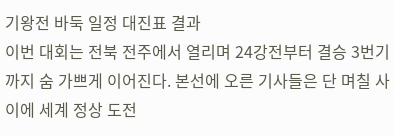기왕전 바둑 일정 대진표 결과
이번 대회는 전북 전주에서 열리며 24강전부터 결승 3번기까지 숨 가쁘게 이어진다. 본선에 오른 기사들은 단 며칠 사이에 세계 정상 도전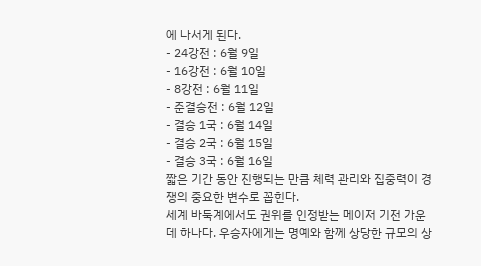에 나서게 된다.
- 24강전 : 6월 9일
- 16강전 : 6월 10일
- 8강전 : 6월 11일
- 준결승전 : 6월 12일
- 결승 1국 : 6월 14일
- 결승 2국 : 6월 15일
- 결승 3국 : 6월 16일
짧은 기간 동안 진행되는 만큼 체력 관리와 집중력이 경쟁의 중요한 변수로 꼽힌다.
세계 바둑계에서도 권위를 인정받는 메이저 기전 가운데 하나다. 우승자에게는 명예와 함께 상당한 규모의 상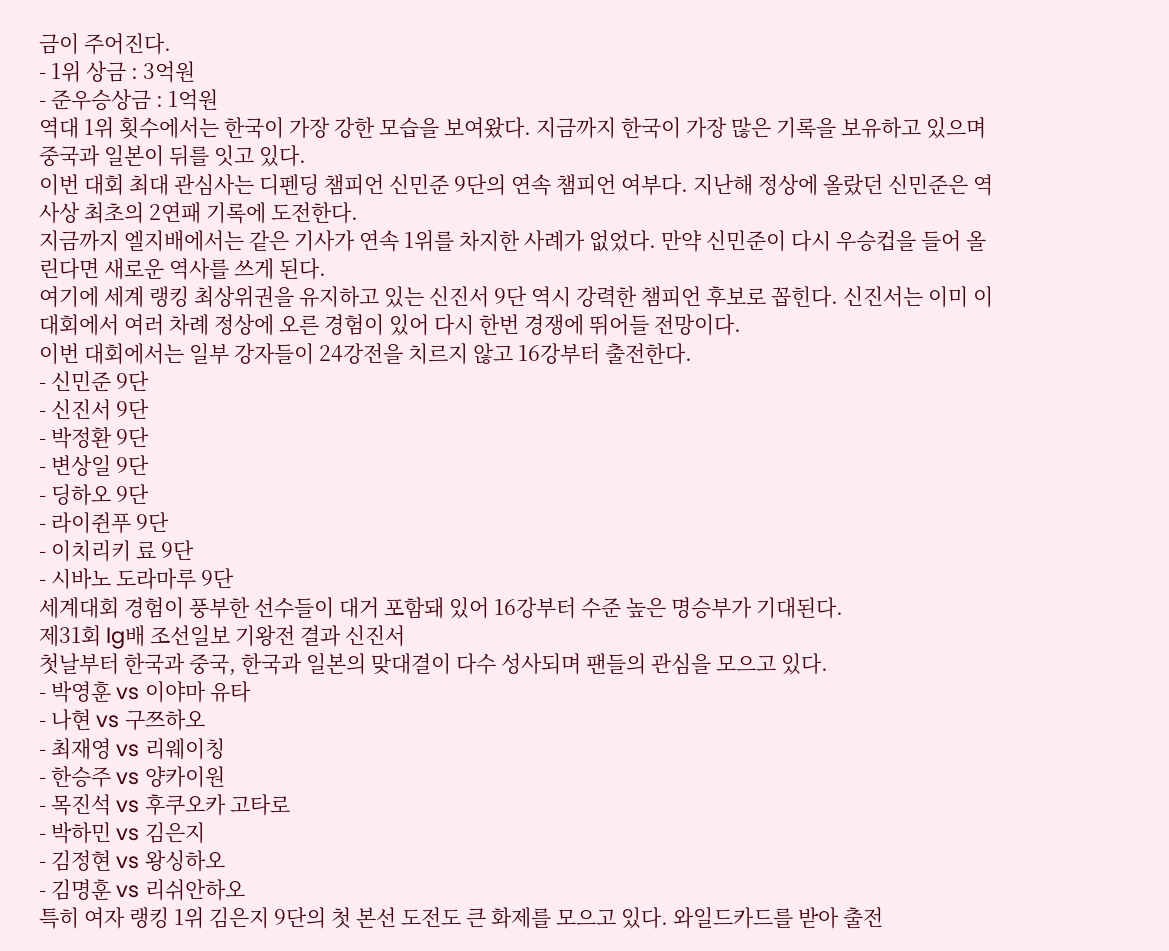금이 주어진다.
- 1위 상금 : 3억원
- 준우승상금 : 1억원
역대 1위 횟수에서는 한국이 가장 강한 모습을 보여왔다. 지금까지 한국이 가장 많은 기록을 보유하고 있으며 중국과 일본이 뒤를 잇고 있다.
이번 대회 최대 관심사는 디펜딩 챔피언 신민준 9단의 연속 챔피언 여부다. 지난해 정상에 올랐던 신민준은 역사상 최초의 2연패 기록에 도전한다.
지금까지 엘지배에서는 같은 기사가 연속 1위를 차지한 사례가 없었다. 만약 신민준이 다시 우승컵을 들어 올린다면 새로운 역사를 쓰게 된다.
여기에 세계 랭킹 최상위권을 유지하고 있는 신진서 9단 역시 강력한 챔피언 후보로 꼽힌다. 신진서는 이미 이 대회에서 여러 차례 정상에 오른 경험이 있어 다시 한번 경쟁에 뛰어들 전망이다.
이번 대회에서는 일부 강자들이 24강전을 치르지 않고 16강부터 출전한다.
- 신민준 9단
- 신진서 9단
- 박정환 9단
- 변상일 9단
- 딩하오 9단
- 라이쥔푸 9단
- 이치리키 료 9단
- 시바노 도라마루 9단
세계대회 경험이 풍부한 선수들이 대거 포함돼 있어 16강부터 수준 높은 명승부가 기대된다.
제31회 lg배 조선일보 기왕전 결과 신진서
첫날부터 한국과 중국, 한국과 일본의 맞대결이 다수 성사되며 팬들의 관심을 모으고 있다.
- 박영훈 vs 이야마 유타
- 나현 vs 구쯔하오
- 최재영 vs 리웨이칭
- 한승주 vs 양카이원
- 목진석 vs 후쿠오카 고타로
- 박하민 vs 김은지
- 김정현 vs 왕싱하오
- 김명훈 vs 리쉬안하오
특히 여자 랭킹 1위 김은지 9단의 첫 본선 도전도 큰 화제를 모으고 있다. 와일드카드를 받아 출전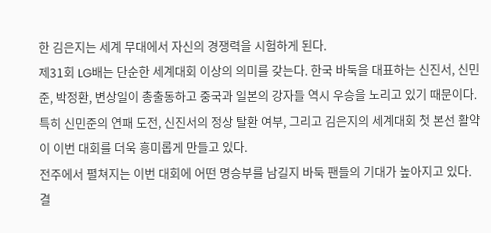한 김은지는 세계 무대에서 자신의 경쟁력을 시험하게 된다.
제31회 LG배는 단순한 세계대회 이상의 의미를 갖는다. 한국 바둑을 대표하는 신진서, 신민준, 박정환, 변상일이 총출동하고 중국과 일본의 강자들 역시 우승을 노리고 있기 때문이다.
특히 신민준의 연패 도전, 신진서의 정상 탈환 여부, 그리고 김은지의 세계대회 첫 본선 활약이 이번 대회를 더욱 흥미롭게 만들고 있다.
전주에서 펼쳐지는 이번 대회에 어떤 명승부를 남길지 바둑 팬들의 기대가 높아지고 있다. 결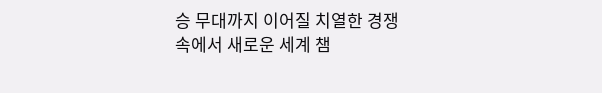승 무대까지 이어질 치열한 경쟁 속에서 새로운 세계 챔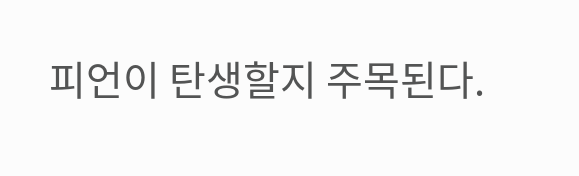피언이 탄생할지 주목된다.